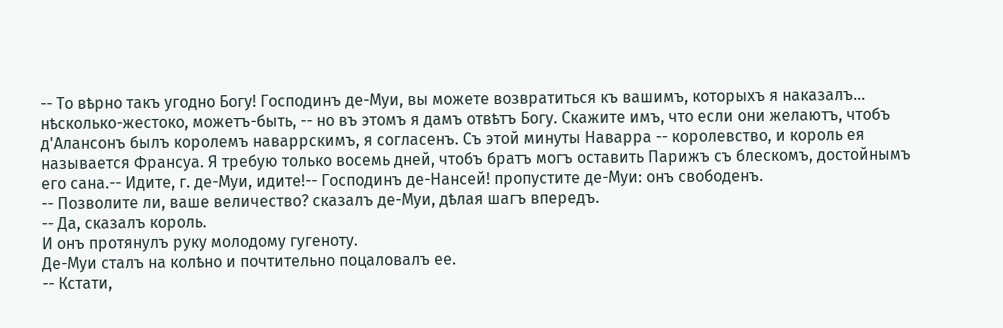-- То вѣрно такъ угодно Богу! Господинъ де-Муи, вы можете возвратиться къ вашимъ, которыхъ я наказалъ... нѣсколько-жестоко, можетъ-быть, -- но въ этомъ я дамъ отвѣтъ Богу. Скажите имъ, что если они желаютъ, чтобъ д'Алансонъ былъ королемъ наваррскимъ, я согласенъ. Съ этой минуты Наварра -- королевство, и король ея называется Франсуа. Я требую только восемь дней, чтобъ братъ могъ оставить Парижъ съ блескомъ, достойнымъ его сана.-- Идите, г. де-Муи, идите!-- Господинъ де-Нансей! пропустите де-Муи: онъ свободенъ.
-- Позволите ли, ваше величество? сказалъ де-Муи, дѣлая шагъ впередъ.
-- Да, сказалъ король.
И онъ протянулъ руку молодому гугеноту.
Де-Муи сталъ на колѣно и почтительно поцаловалъ ее.
-- Кстати,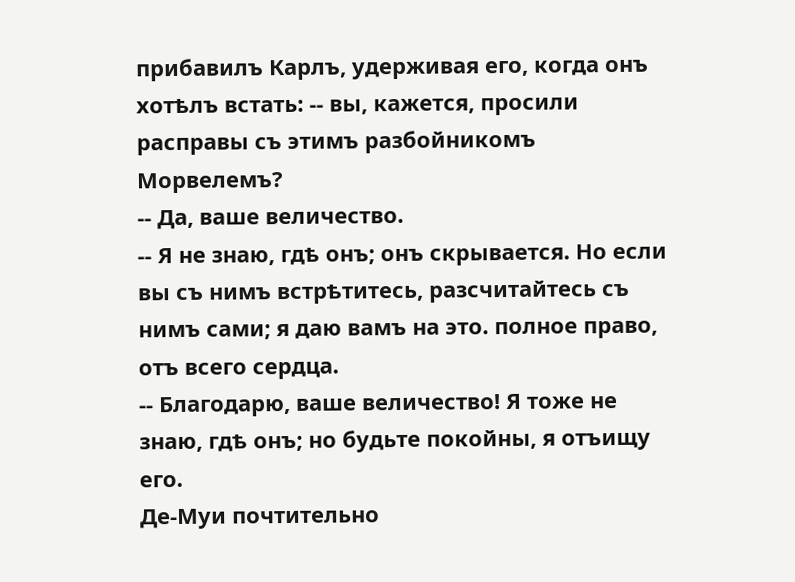прибавилъ Карлъ, удерживая его, когда онъ хотѣлъ встать: -- вы, кажется, просили расправы съ этимъ разбойникомъ Морвелемъ?
-- Да, ваше величество.
-- Я не знаю, гдѣ онъ; онъ скрывается. Но если вы съ нимъ встрѣтитесь, разсчитайтесь съ нимъ сами; я даю вамъ на это. полное право, отъ всего сердца.
-- Благодарю, ваше величество! Я тоже не знаю, гдѣ онъ; но будьте покойны, я отъищу его.
Де-Муи почтительно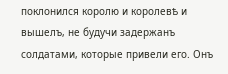поклонился королю и королевѣ и вышелъ, не будучи задержанъ солдатами, которые привели его. Онъ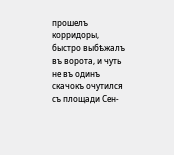прошелъ корридоры, быстро выбѣжалъ въ ворота, и чуть не въ одинъ скачокъ очутился съ площади Сен-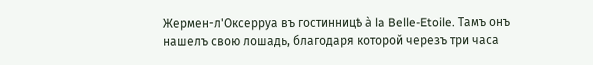Жермен-л'Оксерруа въ гостинницѣ à la Belle-Etoile. Тамъ онъ нашелъ свою лошадь, благодаря которой черезъ три часа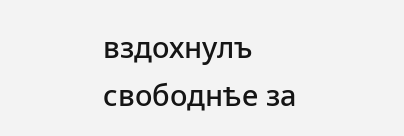вздохнулъ свободнѣе за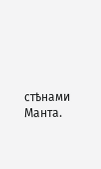стѣнами Манта.